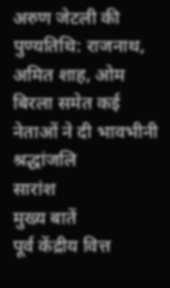अरुण जेटली की पुण्यतिथि: राजनाथ, अमित शाह, ओम बिरला समेत कई नेताओं ने दी भावभीनी श्रद्धांजलि
सारांश
मुख्य बातें
पूर्व केंद्रीय वित्त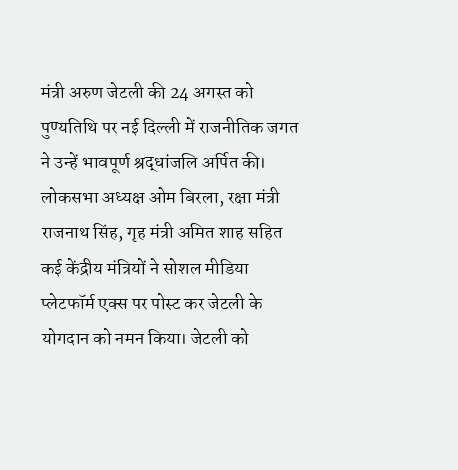मंत्री अरुण जेटली की 24 अगस्त को पुण्यतिथि पर नई दिल्ली में राजनीतिक जगत ने उन्हें भावपूर्ण श्रद्धांजलि अर्पित की। लोकसभा अध्यक्ष ओम बिरला, रक्षा मंत्री राजनाथ सिंह, गृह मंत्री अमित शाह सहित कई केंद्रीय मंत्रियों ने सोशल मीडिया प्लेटफॉर्म एक्स पर पोस्ट कर जेटली के योगदान को नमन किया। जेटली को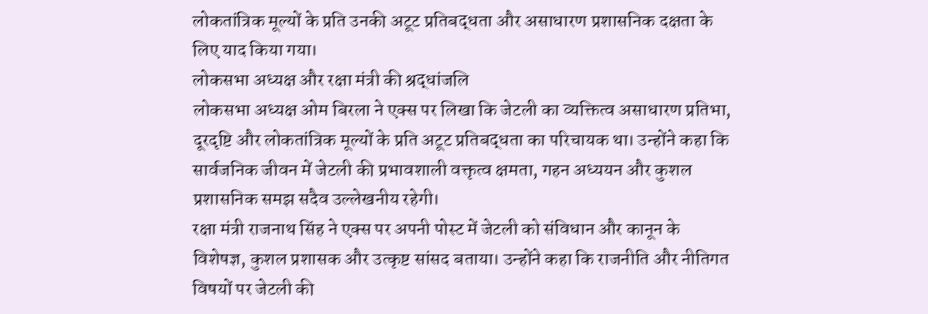लोकतांत्रिक मूल्यों के प्रति उनकी अटूट प्रतिबद्धता और असाधारण प्रशासनिक दक्षता के लिए याद किया गया।
लोकसभा अध्यक्ष और रक्षा मंत्री की श्रद्धांजलि
लोकसभा अध्यक्ष ओम बिरला ने एक्स पर लिखा कि जेटली का व्यक्तित्व असाधारण प्रतिभा, दूरदृष्टि और लोकतांत्रिक मूल्यों के प्रति अटूट प्रतिबद्धता का परिचायक था। उन्होंने कहा कि सार्वजनिक जीवन में जेटली की प्रभावशाली वक्तृत्व क्षमता, गहन अध्ययन और कुशल प्रशासनिक समझ सदैव उल्लेखनीय रहेगी।
रक्षा मंत्री राजनाथ सिंह ने एक्स पर अपनी पोस्ट में जेटली को संविधान और कानून के विशेषज्ञ, कुशल प्रशासक और उत्कृष्ट सांसद बताया। उन्होंने कहा कि राजनीति और नीतिगत विषयों पर जेटली की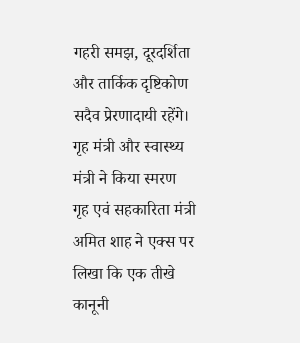गहरी समझ, दूरदर्शिता और तार्किक दृष्टिकोण सदैव प्रेरणादायी रहेंगे।
गृह मंत्री और स्वास्थ्य मंत्री ने किया स्मरण
गृह एवं सहकारिता मंत्री अमित शाह ने एक्स पर लिखा कि एक तीखे कानूनी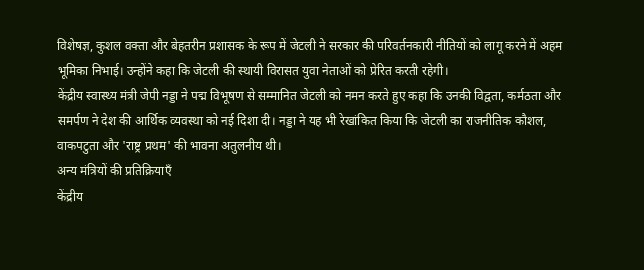विशेषज्ञ, कुशल वक्ता और बेहतरीन प्रशासक के रूप में जेटली ने सरकार की परिवर्तनकारी नीतियों को लागू करने में अहम भूमिका निभाई। उन्होंने कहा कि जेटली की स्थायी विरासत युवा नेताओं को प्रेरित करती रहेगी।
केंद्रीय स्वास्थ्य मंत्री जेपी नड्डा ने पद्म विभूषण से सम्मानित जेटली को नमन करते हुए कहा कि उनकी विद्वता, कर्मठता और समर्पण ने देश की आर्थिक व्यवस्था को नई दिशा दी। नड्डा ने यह भी रेखांकित किया कि जेटली का राजनीतिक कौशल, वाकपटुता और 'राष्ट्र प्रथम' की भावना अतुलनीय थी।
अन्य मंत्रियों की प्रतिक्रियाएँ
केंद्रीय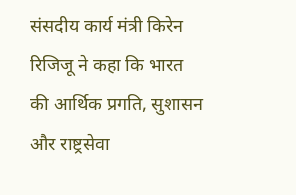संसदीय कार्य मंत्री किरेन रिजिजू ने कहा कि भारत की आर्थिक प्रगति, सुशासन और राष्ट्रसेवा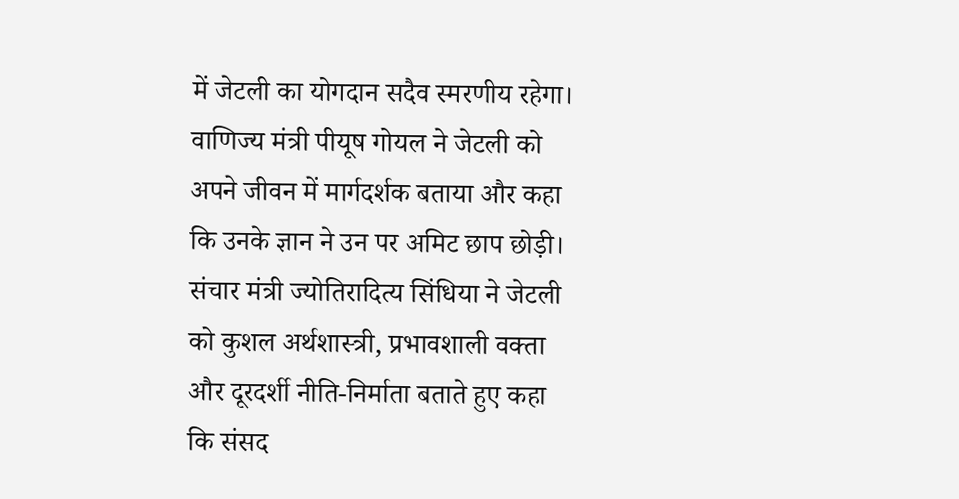में जेटली का योगदान सदैव स्मरणीय रहेगा। वाणिज्य मंत्री पीयूष गोयल ने जेटली को अपने जीवन में मार्गदर्शक बताया और कहा कि उनके ज्ञान ने उन पर अमिट छाप छोड़ी।
संचार मंत्री ज्योतिरादित्य सिंधिया ने जेटली को कुशल अर्थशास्त्री, प्रभावशाली वक्ता और दूरदर्शी नीति-निर्माता बताते हुए कहा कि संसद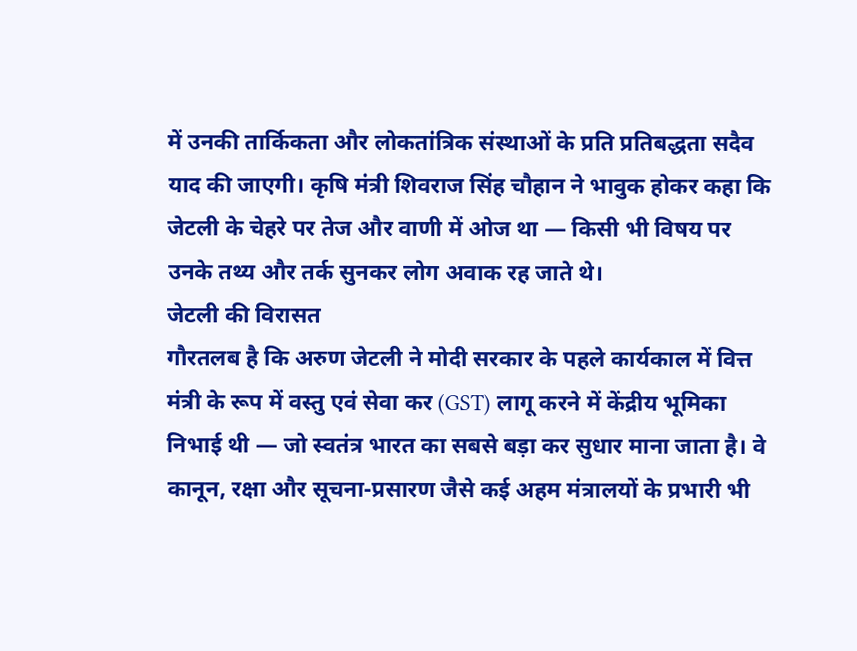में उनकी तार्किकता और लोकतांत्रिक संस्थाओं के प्रति प्रतिबद्धता सदैव याद की जाएगी। कृषि मंत्री शिवराज सिंह चौहान ने भावुक होकर कहा कि जेटली के चेहरे पर तेज और वाणी में ओज था — किसी भी विषय पर उनके तथ्य और तर्क सुनकर लोग अवाक रह जाते थे।
जेटली की विरासत
गौरतलब है कि अरुण जेटली ने मोदी सरकार के पहले कार्यकाल में वित्त मंत्री के रूप में वस्तु एवं सेवा कर (GST) लागू करने में केंद्रीय भूमिका निभाई थी — जो स्वतंत्र भारत का सबसे बड़ा कर सुधार माना जाता है। वे कानून, रक्षा और सूचना-प्रसारण जैसे कई अहम मंत्रालयों के प्रभारी भी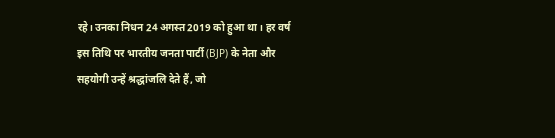रहे। उनका निधन 24 अगस्त 2019 को हुआ था। हर वर्ष इस तिथि पर भारतीय जनता पार्टी (BJP) के नेता और सहयोगी उन्हें श्रद्धांजलि देते हैं, जो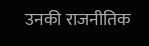उनकी राजनीतिक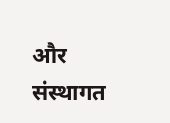और संस्थागत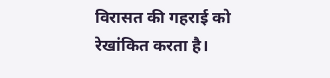विरासत की गहराई को रेखांकित करता है।